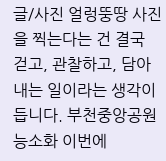글/사진 얼렁뚱땅 사진을 찍는다는 건 결국 걷고, 관찰하고, 담아내는 일이라는 생각이 듭니다. 부천중앙공원 능소화 이번에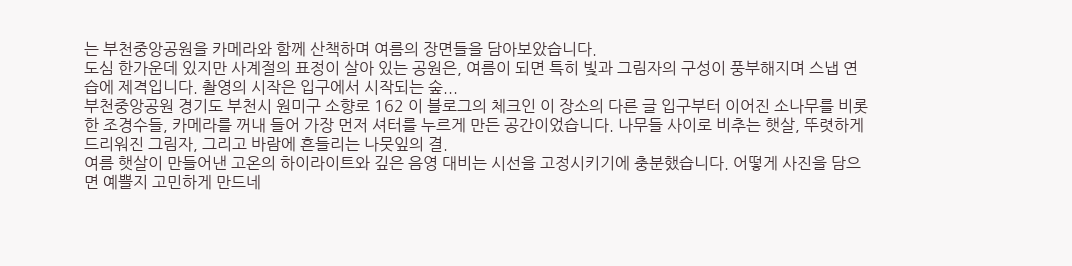는 부천중앙공원을 카메라와 함께 산책하며 여름의 장면들을 담아보았습니다.
도심 한가운데 있지만 사계절의 표정이 살아 있는 공원은, 여름이 되면 특히 빛과 그림자의 구성이 풍부해지며 스냅 연습에 제격입니다. 촬영의 시작은 입구에서 시작되는 숲...
부천중앙공원 경기도 부천시 원미구 소향로 162 이 블로그의 체크인 이 장소의 다른 글 입구부터 이어진 소나무를 비롯한 조경수들, 카메라를 꺼내 들어 가장 먼저 셔터를 누르게 만든 공간이었습니다. 나무들 사이로 비추는 햇살, 뚜렷하게 드리워진 그림자, 그리고 바람에 흔들리는 나뭇잎의 결.
여름 햇살이 만들어낸 고온의 하이라이트와 깊은 음영 대비는 시선을 고정시키기에 충분했습니다. 어떻게 사진을 담으면 예쁠지 고민하게 만드네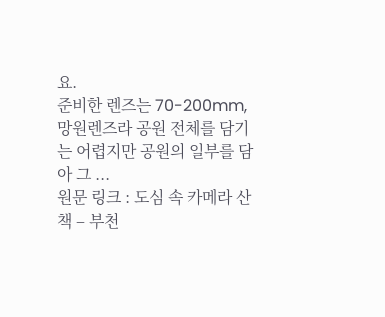요.
준비한 렌즈는 70-200mm, 망원렌즈라 공원 전체를 담기는 어렵지만 공원의 일부를 담아 그 ...
원문 링크 : 도심 속 카메라 산책 – 부천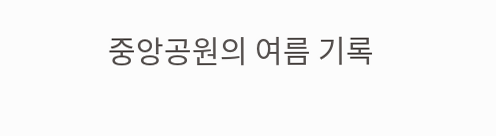중앙공원의 여름 기록